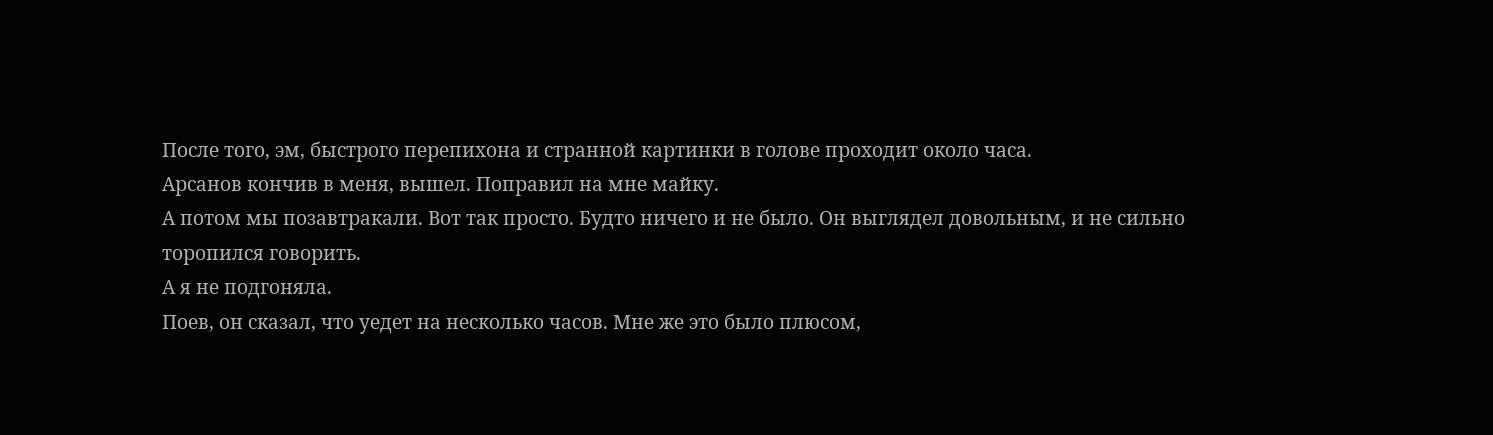После того, эм, быстрого перепихона и странной картинки в голове проходит около часа.
Арсанов кончив в меня, вышел. Поправил на мне майку.
А потом мы позавтракали. Вот так просто. Будто ничего и не было. Он выглядел довольным, и не сильно торопился говорить.
А я не подгоняла.
Поев, он сказал, что уедет на несколько часов. Мне же это было плюсом,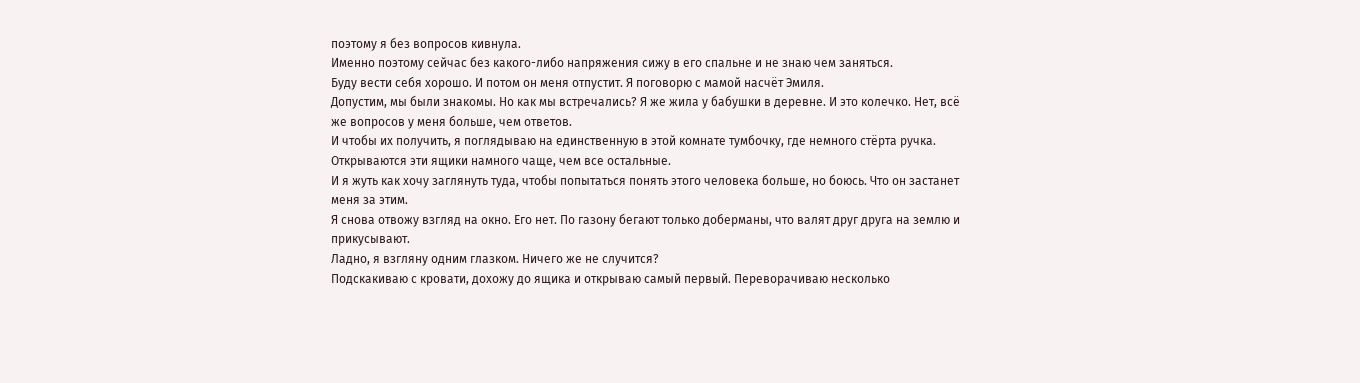поэтому я без вопросов кивнула.
Именно поэтому сейчас без какого-либо напряжения сижу в его спальне и не знаю чем заняться.
Буду вести себя хорошо. И потом он меня отпустит. Я поговорю с мамой насчёт Эмиля.
Допустим, мы были знакомы. Но как мы встречались? Я же жила у бабушки в деревне. И это колечко. Нет, всё же вопросов у меня больше, чем ответов.
И чтобы их получить, я поглядываю на единственную в этой комнате тумбочку, где немного стёрта ручка. Открываются эти ящики намного чаще, чем все остальные.
И я жуть как хочу заглянуть туда, чтобы попытаться понять этого человека больше, но боюсь. Что он застанет меня за этим.
Я снова отвожу взгляд на окно. Его нет. По газону бегают только доберманы, что валят друг друга на землю и прикусывают.
Ладно, я взгляну одним глазком. Ничего же не случится?
Подскакиваю с кровати, дохожу до ящика и открываю самый первый. Переворачиваю несколько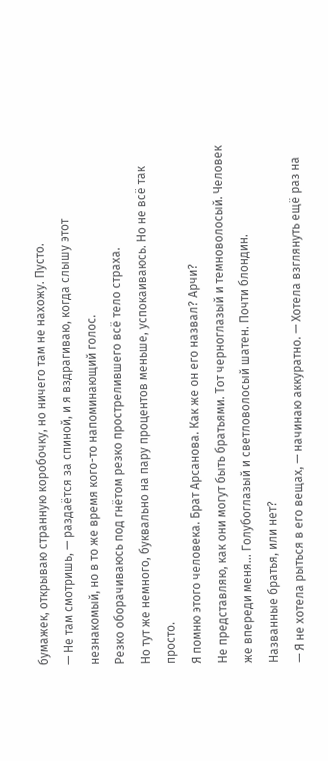бумажек, открываю странную коробочку, но ничего там не нахожу. Пусто.
— Не там смотришь, — раздаётся за спиной, и я вздрагиваю, когда слышу этот незнакомый, но в то же время кого-то напоминающий голос.
Резко оборачиваюсь под гнётом резко прострелившего всё тело страха.
Но тут же немного, буквально на пару процентов меньше, успокаиваюсь. Но не всё так просто.
Я помню этого человека. Брат Арсанова. Как же он его назвал? Арчи?
Не представляю, как они могут быть братьями. Тот черноглазый и темноволосый. Человек же впереди меня… Голубоглазый и светловолосый шатен. Почти блондин.
Названные братья, или нет?
— Я не хотела рыться в его вещах, — начинаю аккуратно. — Хотела взглянуть ещё раз на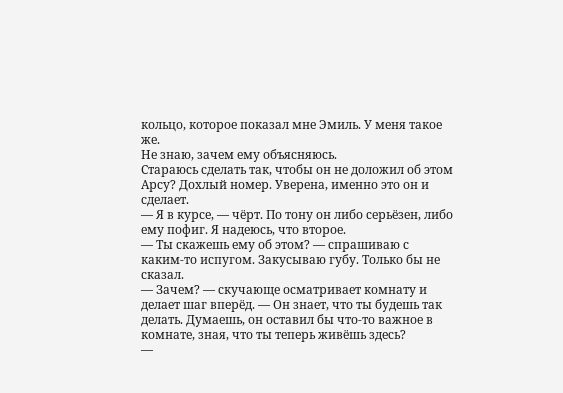кольцо, которое показал мне Эмиль. У меня такое же.
Не знаю, зачем ему объясняюсь.
Стараюсь сделать так, чтобы он не доложил об этом Арсу? Дохлый номер. Уверена, именно это он и сделает.
— Я в курсе, — чёрт. По тону он либо серьёзен, либо ему пофиг. Я надеюсь, что второе.
— Ты скажешь ему об этом? — спрашиваю с каким-то испугом. Закусываю губу. Только бы не сказал.
— Зачем? — скучающе осматривает комнату и делает шаг вперёд. — Он знает, что ты будешь так делать. Думаешь, он оставил бы что-то важное в комнате, зная, что ты теперь живёшь здесь?
—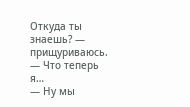Откуда ты знаешь? — прищуриваюсь. — Что теперь я…
— Ну мы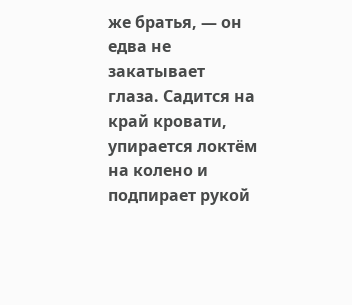же братья, — он едва не закатывает глаза. Садится на край кровати, упирается локтём на колено и подпирает рукой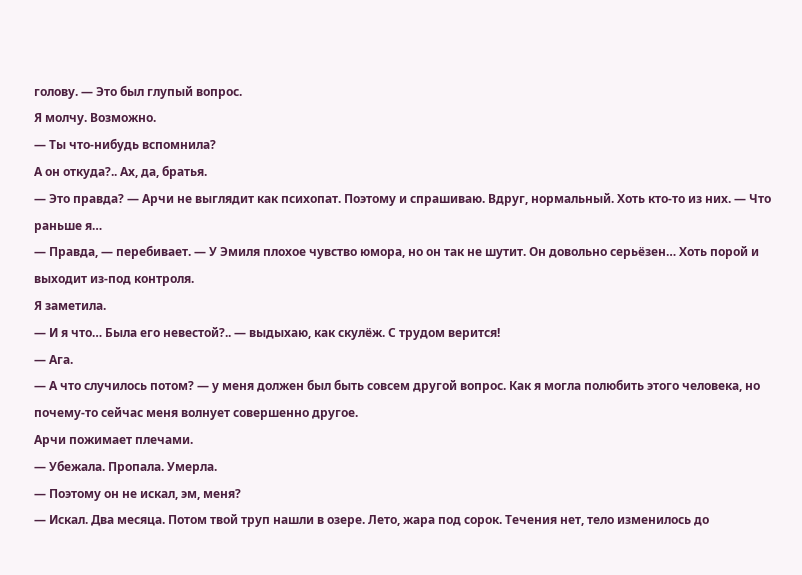голову. — Это был глупый вопрос.
Я молчу. Возможно.
— Ты что-нибудь вспомнила?
А он откуда?.. Ах, да, братья.
— Это правда? — Арчи не выглядит как психопат. Поэтому и спрашиваю. Вдруг, нормальный. Хоть кто-то из них. — Что раньше я…
— Правда, — перебивает. — У Эмиля плохое чувство юмора, но он так не шутит. Он довольно серьёзен… Хоть порой и выходит из-под контроля.
Я заметила.
— И я что… Была его невестой?.. — выдыхаю, как скулёж. С трудом верится!
— Ага.
— А что случилось потом? — у меня должен был быть совсем другой вопрос. Как я могла полюбить этого человека, но почему-то сейчас меня волнует совершенно другое.
Арчи пожимает плечами.
— Убежала. Пропала. Умерла.
— Поэтому он не искал, эм, меня?
— Искал. Два месяца. Потом твой труп нашли в озере. Лето, жара под сорок. Течения нет, тело изменилось до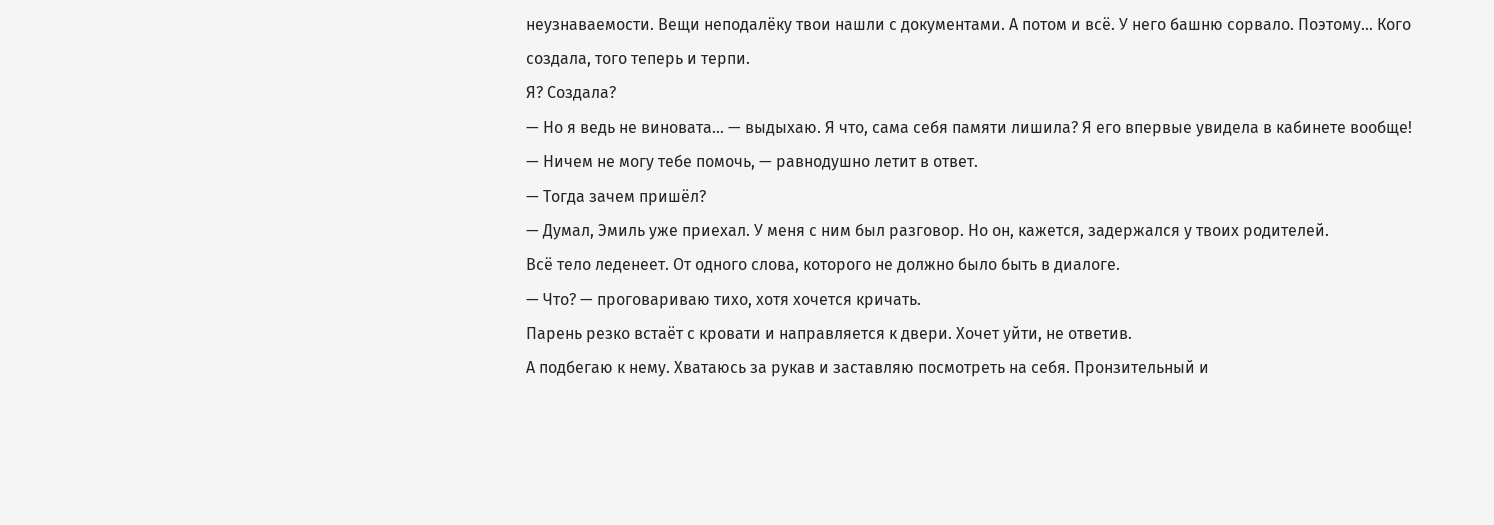неузнаваемости. Вещи неподалёку твои нашли с документами. А потом и всё. У него башню сорвало. Поэтому… Кого создала, того теперь и терпи.
Я? Создала?
— Но я ведь не виновата… — выдыхаю. Я что, сама себя памяти лишила? Я его впервые увидела в кабинете вообще!
— Ничем не могу тебе помочь, — равнодушно летит в ответ.
— Тогда зачем пришёл?
— Думал, Эмиль уже приехал. У меня с ним был разговор. Но он, кажется, задержался у твоих родителей.
Всё тело леденеет. От одного слова, которого не должно было быть в диалоге.
— Что? — проговариваю тихо, хотя хочется кричать.
Парень резко встаёт с кровати и направляется к двери. Хочет уйти, не ответив.
А подбегаю к нему. Хватаюсь за рукав и заставляю посмотреть на себя. Пронзительный и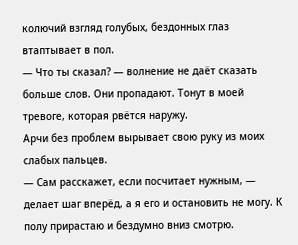колючий взгляд голубых, бездонных глаз втаптывает в пол.
— Что ты сказал? — волнение не даёт сказать больше слов. Они пропадают. Тонут в моей тревоге, которая рвётся наружу.
Арчи без проблем вырывает свою руку из моих слабых пальцев.
— Сам расскажет, если посчитает нужным, — делает шаг вперёд, а я его и остановить не могу. К полу прирастаю и бездумно вниз смотрю.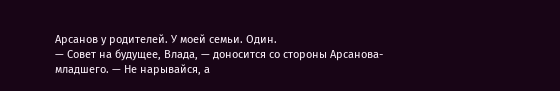Арсанов у родителей. У моей семьи. Один.
— Совет на будущее, Влада, — доносится со стороны Арсанова-младшего. — Не нарывайся, а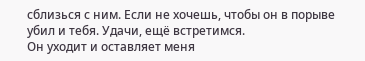сблизься с ним. Если не хочешь, чтобы он в порыве убил и тебя. Удачи, ещё встретимся.
Он уходит и оставляет меня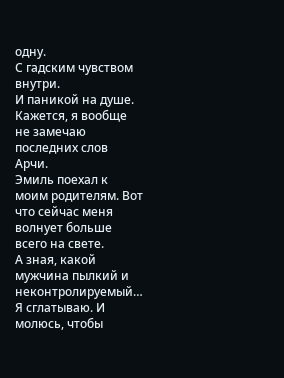одну.
С гадским чувством внутри.
И паникой на душе.
Кажется, я вообще не замечаю последних слов Арчи.
Эмиль поехал к моим родителям. Вот что сейчас меня волнует больше всего на свете.
А зная, какой мужчина пылкий и неконтролируемый…
Я сглатываю. И молюсь, чтобы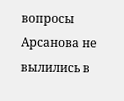вопросы Арсанова не вылились в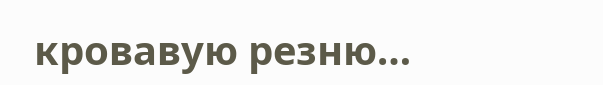кровавую резню…